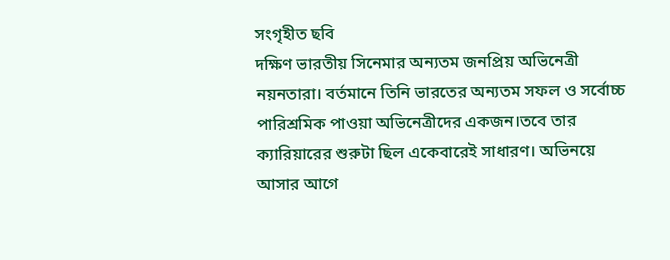সংগৃহীত ছবি
দক্ষিণ ভারতীয় সিনেমার অন্যতম জনপ্রিয় অভিনেত্রী নয়নতারা। বর্তমানে তিনি ভারতের অন্যতম সফল ও সর্বোচ্চ পারিশ্রমিক পাওয়া অভিনেত্রীদের একজন।তবে তার ক্যারিয়ারের শুরুটা ছিল একেবারেই সাধারণ। অভিনয়ে আসার আগে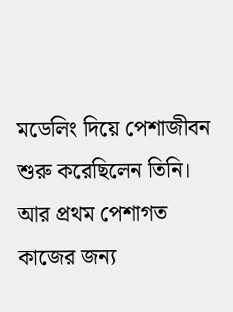মডেলিং দিয়ে পেশাজীবন শুরু করেছিলেন তিনি। আর প্রথম পেশাগত কাজের জন্য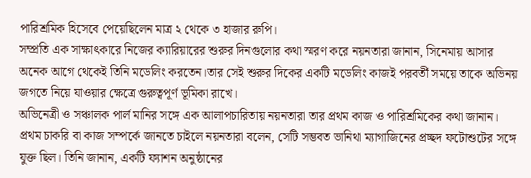পারিশ্রমিক হিসেবে পেয়েছিলেন মাত্র ২ থেকে ৩ হাজার রুপি।
সম্প্রতি এক সাক্ষাৎকারে নিজের ক্যারিয়ারের শুরুর দিনগুলোর কথা স্মরণ করে নয়নতারা জানান, সিনেমায় আসার অনেক আগে থেকেই তিনি মডেলিং করতেন।তার সেই শুরুর দিকের একটি মডেলিং কাজই পরবর্তী সময়ে তাকে অভিনয় জগতে নিয়ে যাওয়ার ক্ষেত্রে গুরুত্বপূর্ণ ভূমিকা রাখে।
অভিনেত্রী ও সঞ্চালক পার্ল মানির সঙ্গে এক আলাপচারিতায় নয়নতারা তার প্রথম কাজ ও পারিশ্রমিকের কথা জানান। প্রথম চাকরি বা কাজ সম্পর্কে জানতে চাইলে নয়নতারা বলেন, সেটি সম্ভবত ভানিথা ম্যাগাজিনের প্রচ্ছদ ফটোশুটের সঙ্গে যুক্ত ছিল। তিনি জানান, একটি ফ্যাশন অনুষ্ঠানের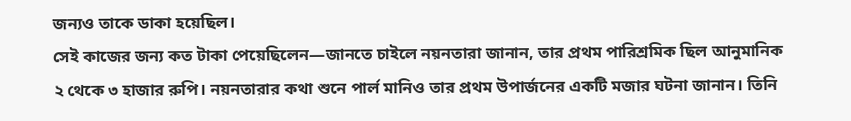জন্যও তাকে ডাকা হয়েছিল।
সেই কাজের জন্য কত টাকা পেয়েছিলেন—জানতে চাইলে নয়নতারা জানান, তার প্রথম পারিশ্রমিক ছিল আনুমানিক ২ থেকে ৩ হাজার রুপি। নয়নতারার কথা শুনে পার্ল মানিও তার প্রথম উপার্জনের একটি মজার ঘটনা জানান। তিনি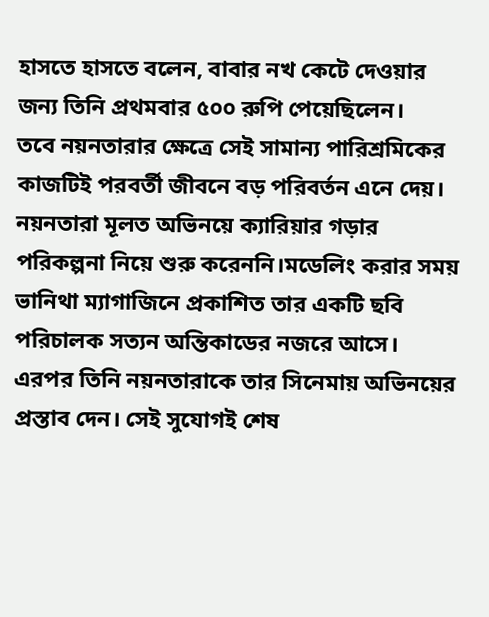হাসতে হাসতে বলেন, বাবার নখ কেটে দেওয়ার জন্য তিনি প্রথমবার ৫০০ রুপি পেয়েছিলেন।
তবে নয়নতারার ক্ষেত্রে সেই সামান্য পারিশ্রমিকের কাজটিই পরবর্তী জীবনে বড় পরিবর্তন এনে দেয়। নয়নতারা মূলত অভিনয়ে ক্যারিয়ার গড়ার পরিকল্পনা নিয়ে শুরু করেননি।মডেলিং করার সময় ভানিথা ম্যাগাজিনে প্রকাশিত তার একটি ছবি পরিচালক সত্যন অন্তিকাডের নজরে আসে। এরপর তিনি নয়নতারাকে তার সিনেমায় অভিনয়ের প্রস্তাব দেন। সেই সুযোগই শেষ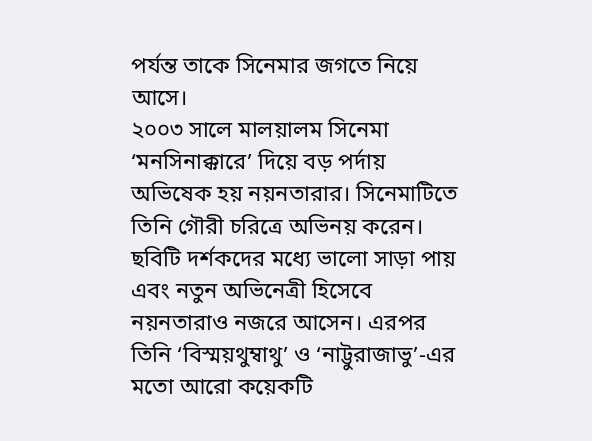পর্যন্ত তাকে সিনেমার জগতে নিয়ে আসে।
২০০৩ সালে মালয়ালম সিনেমা ‘মনসিনাক্কারে’ দিয়ে বড় পর্দায় অভিষেক হয় নয়নতারার। সিনেমাটিতে তিনি গৌরী চরিত্রে অভিনয় করেন। ছবিটি দর্শকদের মধ্যে ভালো সাড়া পায় এবং নতুন অভিনেত্রী হিসেবে নয়নতারাও নজরে আসেন। এরপর তিনি ‘বিস্ময়থুম্বাথু’ ও ‘নাট্টুরাজাভু’-এর মতো আরো কয়েকটি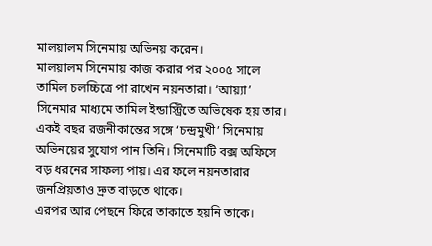মালয়ালম সিনেমায় অভিনয় করেন।
মালয়ালম সিনেমায় কাজ করার পর ২০০৫ সালে তামিল চলচ্চিত্রে পা রাখেন নয়নতারা। ‘আয়্যা’ সিনেমার মাধ্যমে তামিল ইন্ডাস্ট্রিতে অভিষেক হয় তার। একই বছর রজনীকান্তের সঙ্গে ‘চন্দ্রমুখী’ সিনেমায় অভিনয়ের সুযোগ পান তিনি। সিনেমাটি বক্স অফিসে বড় ধরনের সাফল্য পায়। এর ফলে নয়নতারার জনপ্রিয়তাও দ্রুত বাড়তে থাকে।
এরপর আর পেছনে ফিরে তাকাতে হয়নি তাকে।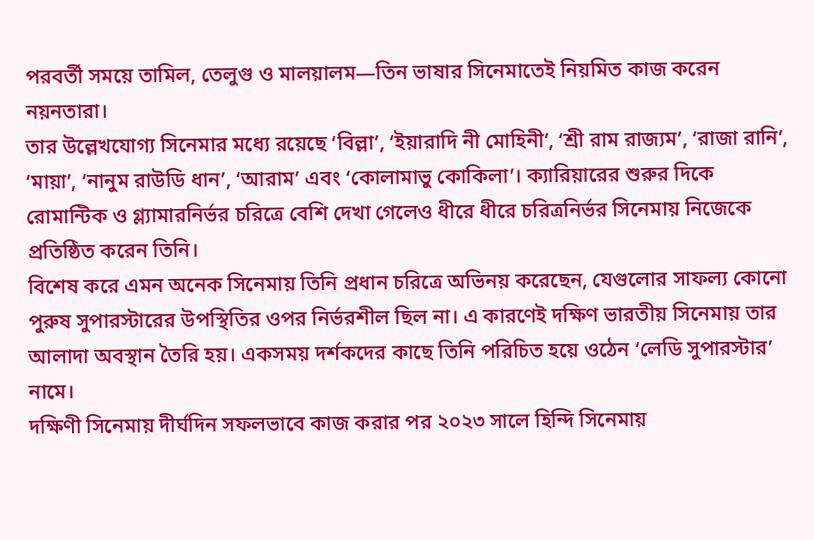পরবর্তী সময়ে তামিল, তেলুগু ও মালয়ালম—তিন ভাষার সিনেমাতেই নিয়মিত কাজ করেন নয়নতারা।
তার উল্লেখযোগ্য সিনেমার মধ্যে রয়েছে ‘বিল্লা’, ‘ইয়ারাদি নী মোহিনী’, ‘শ্রী রাম রাজ্যম’, ‘রাজা রানি’, ‘মায়া’, ‘নানুম রাউডি ধান’, ‘আরাম’ এবং ‘কোলামাভু কোকিলা’। ক্যারিয়ারের শুরুর দিকে রোমান্টিক ও গ্ল্যামারনির্ভর চরিত্রে বেশি দেখা গেলেও ধীরে ধীরে চরিত্রনির্ভর সিনেমায় নিজেকে প্রতিষ্ঠিত করেন তিনি।
বিশেষ করে এমন অনেক সিনেমায় তিনি প্রধান চরিত্রে অভিনয় করেছেন, যেগুলোর সাফল্য কোনো পুরুষ সুপারস্টারের উপস্থিতির ওপর নির্ভরশীল ছিল না। এ কারণেই দক্ষিণ ভারতীয় সিনেমায় তার আলাদা অবস্থান তৈরি হয়। একসময় দর্শকদের কাছে তিনি পরিচিত হয়ে ওঠেন ‘লেডি সুপারস্টার’ নামে।
দক্ষিণী সিনেমায় দীর্ঘদিন সফলভাবে কাজ করার পর ২০২৩ সালে হিন্দি সিনেমায়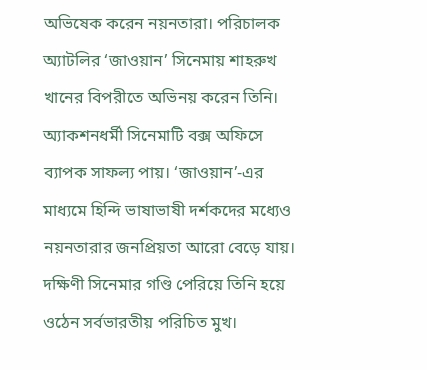অভিষেক করেন নয়নতারা। পরিচালক অ্যাটলির ‘জাওয়ান’ সিনেমায় শাহরুখ খানের বিপরীতে অভিনয় করেন তিনি। অ্যাকশনধর্মী সিনেমাটি বক্স অফিসে ব্যাপক সাফল্য পায়। ‘জাওয়ান’-এর মাধ্যমে হিন্দি ভাষাভাষী দর্শকদের মধ্যেও নয়নতারার জনপ্রিয়তা আরো বেড়ে যায়। দক্ষিণী সিনেমার গণ্ডি পেরিয়ে তিনি হয়ে ওঠেন সর্বভারতীয় পরিচিত মুখ।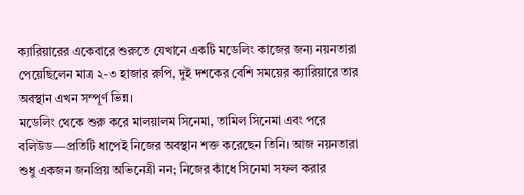ক্যারিয়ারের একেবারে শুরুতে যেখানে একটি মডেলিং কাজের জন্য নয়নতারা পেয়েছিলেন মাত্র ২-৩ হাজার রুপি, দুই দশকের বেশি সময়ের ক্যারিয়ারে তার অবস্থান এখন সম্পূর্ণ ভিন্ন।
মডেলিং থেকে শুরু করে মালয়ালম সিনেমা, তামিল সিনেমা এবং পরে বলিউড—প্রতিটি ধাপেই নিজের অবস্থান শক্ত করেছেন তিনি। আজ নয়নতারা শুধু একজন জনপ্রিয় অভিনেত্রী নন; নিজের কাঁধে সিনেমা সফল করার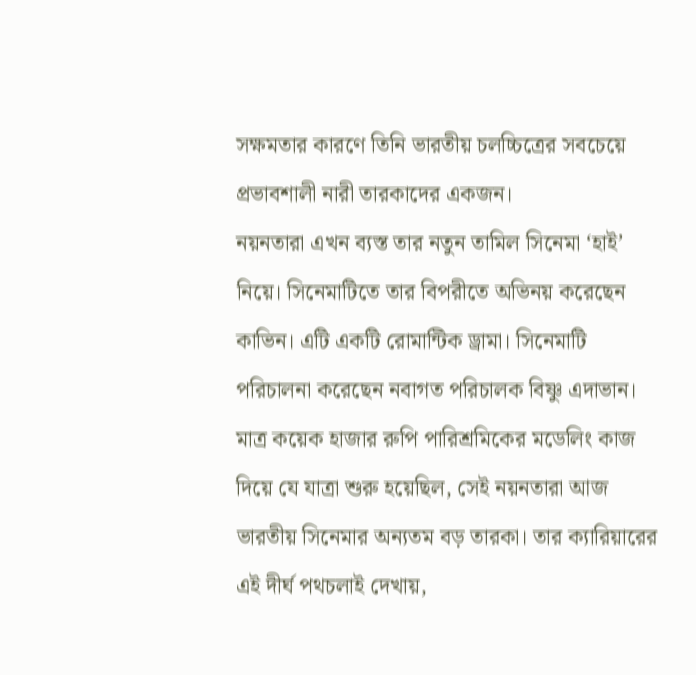সক্ষমতার কারণে তিনি ভারতীয় চলচ্চিত্রের সবচেয়ে প্রভাবশালী নারী তারকাদের একজন।
নয়নতারা এখন ব্যস্ত তার নতুন তামিল সিনেমা ‘হাই’ নিয়ে। সিনেমাটিতে তার বিপরীতে অভিনয় করেছেন কাভিন। এটি একটি রোমান্টিক ড্রামা। সিনেমাটি পরিচালনা করেছেন নবাগত পরিচালক বিষ্ণু এদাভান।
মাত্র কয়েক হাজার রুপি পারিশ্রমিকের মডেলিং কাজ দিয়ে যে যাত্রা শুরু হয়েছিল, সেই নয়নতারা আজ ভারতীয় সিনেমার অন্যতম বড় তারকা। তার ক্যারিয়ারের এই দীর্ঘ পথচলাই দেখায়,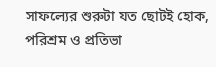সাফল্যের শুরুটা যত ছোটই হোক, পরিশ্রম ও প্রতিভা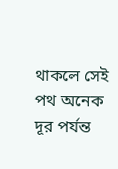থাকলে সেই পথ অনেক দূর পর্যন্ত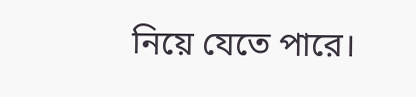নিয়ে যেতে পারে।